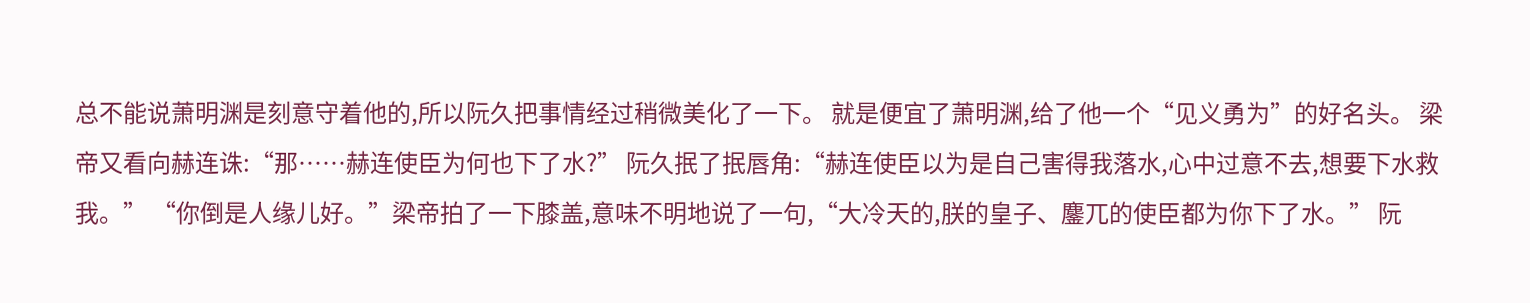总不能说萧明渊是刻意守着他的,所以阮久把事情经过稍微美化了一下。 就是便宜了萧明渊,给了他一个“见义勇为”的好名头。 梁帝又看向赫连诛:“那……赫连使臣为何也下了水?” 阮久抿了抿唇角:“赫连使臣以为是自己害得我落水,心中过意不去,想要下水救我。” “你倒是人缘儿好。”梁帝拍了一下膝盖,意味不明地说了一句,“大冷天的,朕的皇子、鏖兀的使臣都为你下了水。” 阮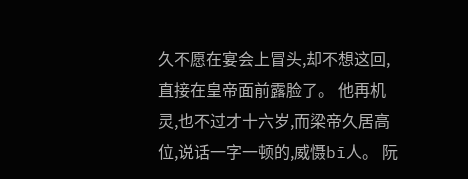久不愿在宴会上冒头,却不想这回,直接在皇帝面前露脸了。 他再机灵,也不过才十六岁,而梁帝久居高位,说话一字一顿的,威慑bī人。 阮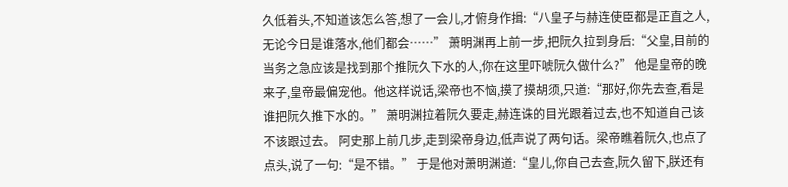久低着头,不知道该怎么答,想了一会儿,才俯身作揖:“八皇子与赫连使臣都是正直之人,无论今日是谁落水,他们都会……” 萧明渊再上前一步,把阮久拉到身后:“父皇,目前的当务之急应该是找到那个推阮久下水的人,你在这里吓唬阮久做什么?” 他是皇帝的晚来子,皇帝最偏宠他。他这样说话,梁帝也不恼,摸了摸胡须,只道:“那好,你先去查,看是谁把阮久推下水的。” 萧明渊拉着阮久要走,赫连诛的目光跟着过去,也不知道自己该不该跟过去。 阿史那上前几步,走到梁帝身边,低声说了两句话。梁帝瞧着阮久,也点了点头,说了一句:“是不错。” 于是他对萧明渊道:“皇儿,你自己去查,阮久留下,朕还有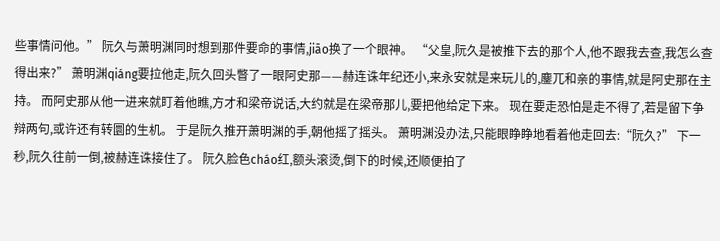些事情问他。” 阮久与萧明渊同时想到那件要命的事情,jiāo换了一个眼神。 “父皇,阮久是被推下去的那个人,他不跟我去查,我怎么查得出来?” 萧明渊qiáng要拉他走,阮久回头瞥了一眼阿史那——赫连诛年纪还小,来永安就是来玩儿的,鏖兀和亲的事情,就是阿史那在主持。 而阿史那从他一进来就盯着他瞧,方才和梁帝说话,大约就是在梁帝那儿,要把他给定下来。 现在要走恐怕是走不得了,若是留下争辩两句,或许还有转圜的生机。 于是阮久推开萧明渊的手,朝他摇了摇头。 萧明渊没办法,只能眼睁睁地看着他走回去:“阮久?” 下一秒,阮久往前一倒,被赫连诛接住了。 阮久脸色cháo红,额头滚烫,倒下的时候,还顺便拍了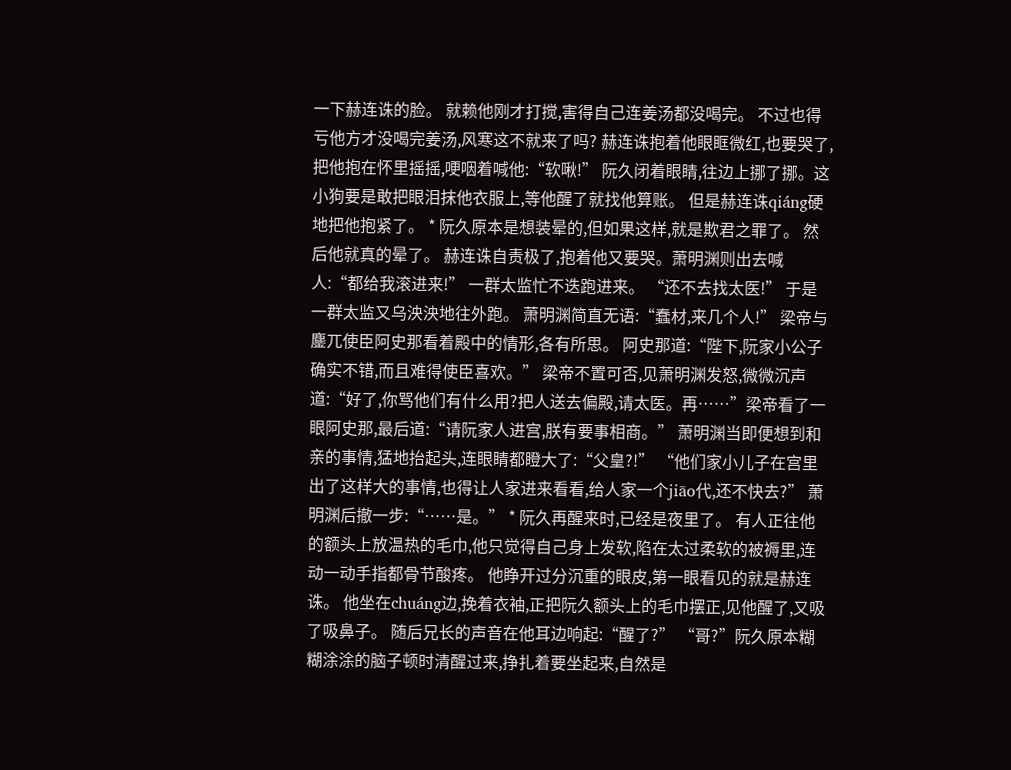一下赫连诛的脸。 就赖他刚才打搅,害得自己连姜汤都没喝完。 不过也得亏他方才没喝完姜汤,风寒这不就来了吗? 赫连诛抱着他眼眶微红,也要哭了,把他抱在怀里摇摇,哽咽着喊他:“软啾!” 阮久闭着眼睛,往边上挪了挪。这小狗要是敢把眼泪抹他衣服上,等他醒了就找他算账。 但是赫连诛qiáng硬地把他抱紧了。 * 阮久原本是想装晕的,但如果这样,就是欺君之罪了。 然后他就真的晕了。 赫连诛自责极了,抱着他又要哭。萧明渊则出去喊人:“都给我滚进来!” 一群太监忙不迭跑进来。 “还不去找太医!” 于是一群太监又乌泱泱地往外跑。 萧明渊简直无语:“蠢材,来几个人!” 梁帝与鏖兀使臣阿史那看着殿中的情形,各有所思。 阿史那道:“陛下,阮家小公子确实不错,而且难得使臣喜欢。” 梁帝不置可否,见萧明渊发怒,微微沉声道:“好了,你骂他们有什么用?把人送去偏殿,请太医。再……”梁帝看了一眼阿史那,最后道:“请阮家人进宫,朕有要事相商。” 萧明渊当即便想到和亲的事情,猛地抬起头,连眼睛都瞪大了:“父皇?!” “他们家小儿子在宫里出了这样大的事情,也得让人家进来看看,给人家一个jiāo代,还不快去?” 萧明渊后撤一步:“……是。” * 阮久再醒来时,已经是夜里了。 有人正往他的额头上放温热的毛巾,他只觉得自己身上发软,陷在太过柔软的被褥里,连动一动手指都骨节酸疼。 他睁开过分沉重的眼皮,第一眼看见的就是赫连诛。 他坐在chuáng边,挽着衣袖,正把阮久额头上的毛巾摆正,见他醒了,又吸了吸鼻子。 随后兄长的声音在他耳边响起:“醒了?” “哥?”阮久原本糊糊涂涂的脑子顿时清醒过来,挣扎着要坐起来,自然是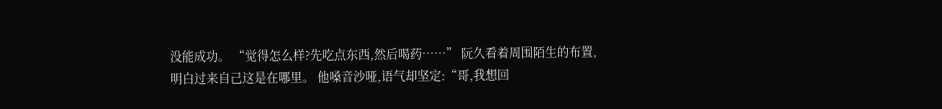没能成功。 “觉得怎么样?先吃点东西,然后喝药……” 阮久看着周围陌生的布置,明白过来自己这是在哪里。 他嗓音沙哑,语气却坚定:“哥,我想回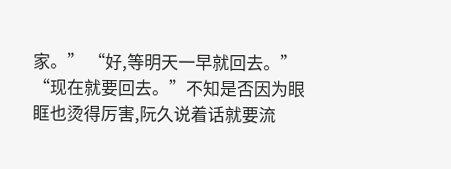家。” “好,等明天一早就回去。” “现在就要回去。”不知是否因为眼眶也烫得厉害,阮久说着话就要流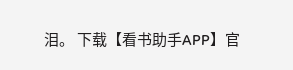泪。 下载【看书助手APP】官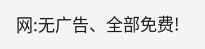网:无广告、全部免费!